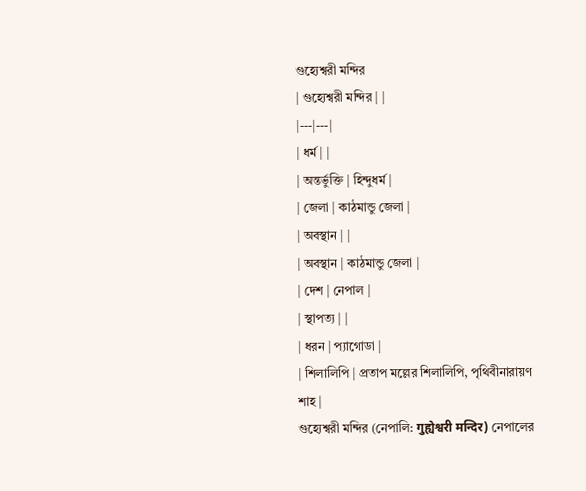গুহ্যেশ্বরী মন্দির
| গুহ্যেশ্বরী মন্দির | |
|---|---|
| ধর্ম | |
| অন্তর্ভুক্তি | হিন্দুধর্ম |
| জেলা | কাঠমান্ডু জেলা |
| অবস্থান | |
| অবস্থান | কাঠমান্ডু জেলা |
| দেশ | নেপাল |
| স্থাপত্য | |
| ধরন | প্যাগোডা |
| শিলালিপি | প্রতাপ মল্লের শিলালিপি, পৃথিবীনারায়ণ শাহ |
গুহ্যেশ্বরী মন্দির (নেপালি: गुह्येश्वरी मन्दिर) নেপালের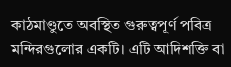কাঠমাণ্ডুতে অবস্থিত গুরুত্বপূর্ণ পবিত্র মন্দিরগুলোর একটি। এটি আদিশক্তি বা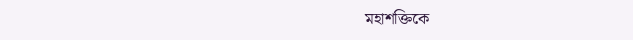মহাশক্তিকে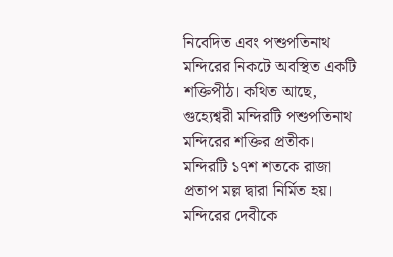নিবেদিত এবং পশুপতিনাথ মন্দিরের নিকটে অবস্থিত একটি শক্তিপীঠ। কথিত আছে, গুহ্যেশ্বরী মন্দিরটি পশুপতিনাথ মন্দিরের শক্তির প্রতীক। মন্দিরটি ১৭শ শতকে রাজা প্রতাপ মল্ল দ্বারা নির্মিত হয়। মন্দিরের দেবীকে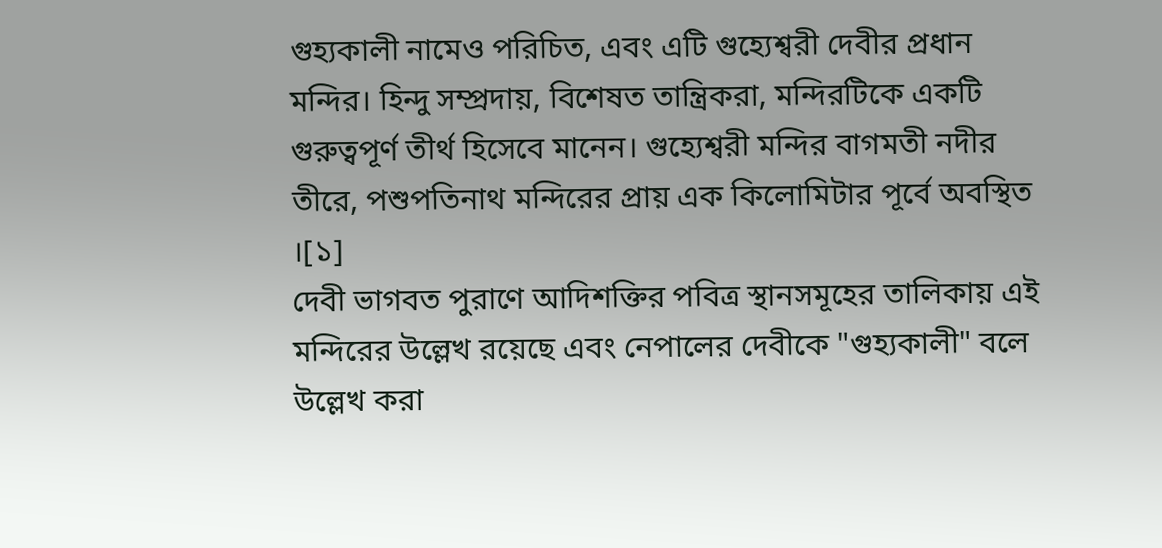গুহ্যকালী নামেও পরিচিত, এবং এটি গুহ্যেশ্বরী দেবীর প্রধান মন্দির। হিন্দু সম্প্রদায়, বিশেষত তান্ত্রিকরা, মন্দিরটিকে একটি গুরুত্বপূর্ণ তীর্থ হিসেবে মানেন। গুহ্যেশ্বরী মন্দির বাগমতী নদীর তীরে, পশুপতিনাথ মন্দিরের প্রায় এক কিলোমিটার পূর্বে অবস্থিত ।[১]
দেবী ভাগবত পুরাণে আদিশক্তির পবিত্র স্থানসমূহের তালিকায় এই মন্দিরের উল্লেখ রয়েছে এবং নেপালের দেবীকে "গুহ্যকালী" বলে উল্লেখ করা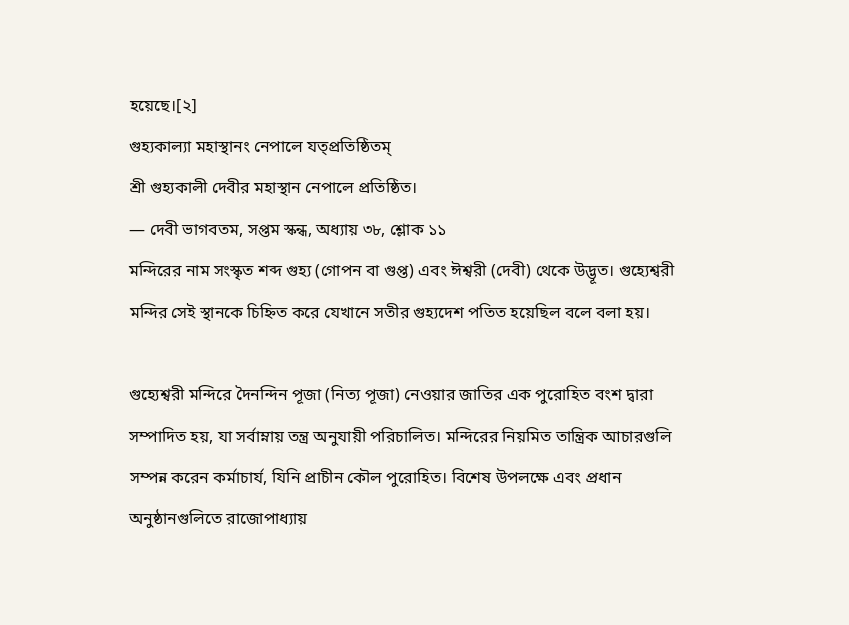হয়েছে।[২]
গুহ্যকাল্যা মহাস্থানং নেপালে যত্প্রতিষ্ঠিতম্
শ্রী গুহ্যকালী দেবীর মহাস্থান নেপালে প্রতিষ্ঠিত।
— দেবী ভাগবতম, সপ্তম স্কন্ধ, অধ্যায় ৩৮, শ্লোক ১১
মন্দিরের নাম সংস্কৃত শব্দ গুহ্য (গোপন বা গুপ্ত) এবং ঈশ্বরী (দেবী) থেকে উদ্ভূত। গুহ্যেশ্বরী মন্দির সেই স্থানকে চিহ্নিত করে যেখানে সতীর গুহ্যদেশ পতিত হয়েছিল বলে বলা হয়।

গুহ্যেশ্বরী মন্দিরে দৈনন্দিন পূজা (নিত্য পূজা) নেওয়ার জাতির এক পুরোহিত বংশ দ্বারা সম্পাদিত হয়, যা সর্বাম্নায় তন্ত্র অনুযায়ী পরিচালিত। মন্দিরের নিয়মিত তান্ত্রিক আচারগুলি সম্পন্ন করেন কর্মাচার্য, যিনি প্রাচীন কৌল পুরোহিত। বিশেষ উপলক্ষে এবং প্রধান অনুষ্ঠানগুলিতে রাজোপাধ্যায়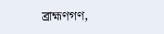ব্রাহ্মণগণ,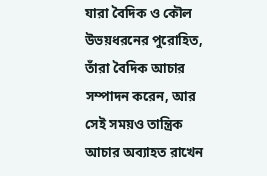যারা বৈদিক ও কৌল উভয়ধরনের পুরোহিত, তাঁরা বৈদিক আচার সম্পাদন করেন, আর সেই সময়ও তান্ত্রিক আচার অব্যাহত রাখেন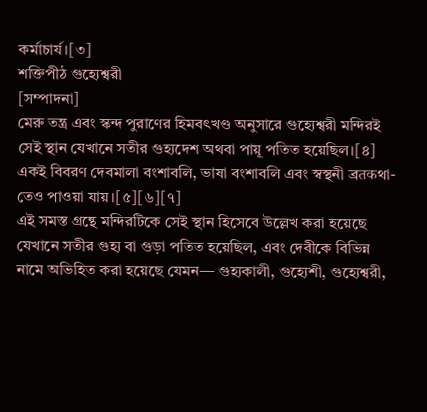কর্মাচার্য।[৩]
শক্তিপীঠ গুহ্যেশ্বরী
[সম্পাদনা]
মেরু তন্ত্র এবং স্কন্দ পুরাণের হিমবৎখণ্ড অনুসারে গুহ্যেশ্বরী মন্দিরই সেই স্থান যেখানে সতীর গুহ্যদেশ অথবা পায়ূ পতিত হয়েছিল।[৪] একই বিবরণ দেবমালা বংশাবলি, ভাষা বংশাবলি এবং স্বস্থনী ব্রतकথা-তেও পাওয়া যায়।[৫][৬][৭]
এই সমস্ত গ্রন্থে মন্দিরটিকে সেই স্থান হিসেবে উল্লেখ করা হয়েছে যেখানে সতীর গুহ্য বা গুড়া পতিত হয়েছিল, এবং দেবীকে বিভিন্ন নামে অভিহিত করা হয়েছে যেমন— গুহ্যকালী, গুহ্যেশী, গুহ্যেশ্বরী,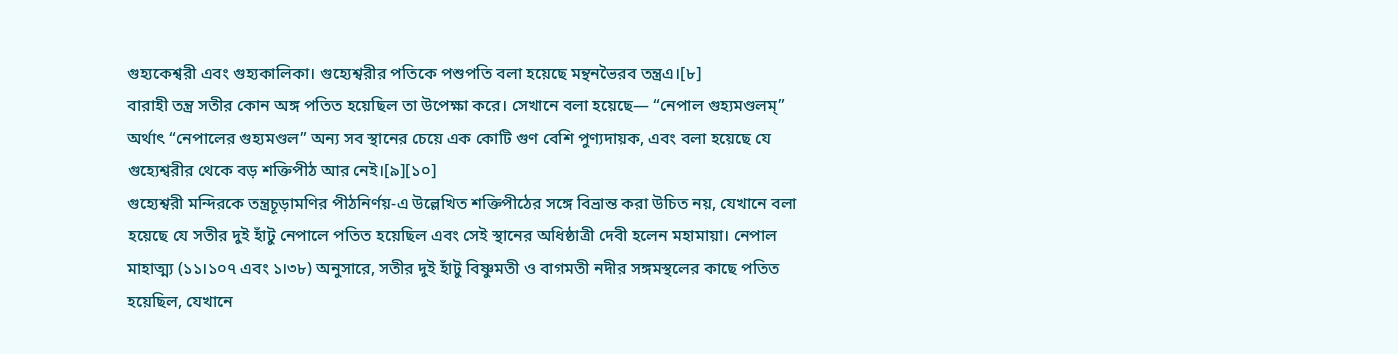গুহ্যকেশ্বরী এবং গুহ্যকালিকা। গুহ্যেশ্বরীর পতিকে পশুপতি বলা হয়েছে মন্থনভৈরব তন্ত্রএ।[৮]
বারাহী তন্ত্র সতীর কোন অঙ্গ পতিত হয়েছিল তা উপেক্ষা করে। সেখানে বলা হয়েছে— “নেপাল গুহ্যমণ্ডলম্” অর্থাৎ “নেপালের গুহ্যমণ্ডল” অন্য সব স্থানের চেয়ে এক কোটি গুণ বেশি পুণ্যদায়ক, এবং বলা হয়েছে যে গুহ্যেশ্বরীর থেকে বড় শক্তিপীঠ আর নেই।[৯][১০]
গুহ্যেশ্বরী মন্দিরকে তন্ত্রচূড়ামণির পীঠনির্ণয়-এ উল্লেখিত শক্তিপীঠের সঙ্গে বিভ্রান্ত করা উচিত নয়, যেখানে বলা হয়েছে যে সতীর দুই হাঁটু নেপালে পতিত হয়েছিল এবং সেই স্থানের অধিষ্ঠাত্রী দেবী হলেন মহামায়া। নেপাল মাহাত্ম্য (১১।১০৭ এবং ১।৩৮) অনুসারে, সতীর দুই হাঁটু বিষ্ণুমতী ও বাগমতী নদীর সঙ্গমস্থলের কাছে পতিত হয়েছিল, যেখানে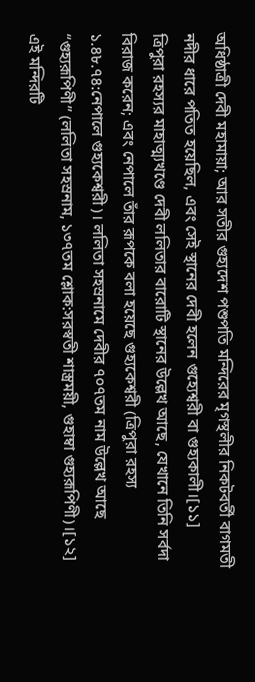অধিষ্ঠাত্রী দেবী মহামায়া; আর সতীর গুহ্যদেশ পশুপতি মন্দিরের মৃগস্থলীর নিকটবর্তী বাগমতী নদীর ধারে পতিত হয়েছিল, এবং সেই স্থানের দেবী হলেন গুহ্যেশ্বরী বা গুহ্যকালী।[১১]
ত্রিপুরা রহস্যর মাহাত্ম্যখণ্ডে দেবী ললিতার বারোটি স্থানের উল্লেখ আছে, যেখানে তিনি সর্বদা বিরাজ করেন; এবং নেপালে তাঁর রূপকে বলা হয়েছে গুহ্যকেশ্বরী (ত্রিপুরা রহস্য ১.৪৮.৭৪:নেপালে গুহ্যকেশ্বরী)। ললিতা সহস্রনামে দেবীর ৭০৭তম নাম উল্লেখ আছে “গুহ্যরূপিণী” (ললিতা সহস্রনাম, ১৩৭তম শ্লোক:সরস্বতী শাস্ত্রময়ী, গুহাম্বা গুহ্যরূপিণী)।[১২] এই মন্দিরটি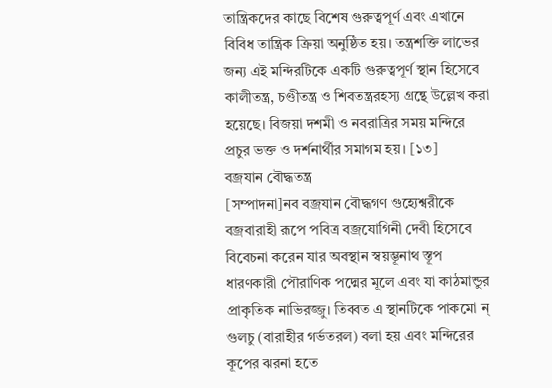তান্ত্রিকদের কাছে বিশেষ গুরুত্বপূর্ণ এবং এখানে বিবিধ তান্ত্রিক ক্রিয়া অনুষ্ঠিত হয়। তন্ত্রশক্তি লাভের জন্য এই মন্দিরটিকে একটি গুরুত্বপূর্ণ স্থান হিসেবে কালীতন্ত্র, চণ্ডীতন্ত্র ও শিবতন্ত্ররহস্য গ্রন্থে উল্লেখ করা হয়েছে। বিজয়া দশমী ও নবরাত্রির সময় মন্দিরে প্রচুর ভক্ত ও দর্শনার্থীর সমাগম হয়। [১৩]
বজ্রযান বৌদ্ধতন্ত্র
[সম্পাদনা]নব বজ্রযান বৌদ্ধগণ গুহ্যেশ্বরীকে বজ্রবারাহী রূপে পবিত্র বজ্রযোগিনী দেবী হিসেবে বিবেচনা করেন যার অবস্থান স্বয়ম্ভূনাথ স্তূপ ধারণকারী পৌরাণিক পদ্মের মূলে এবং যা কাঠমান্ডুর প্রাকৃতিক নাভিরজ্জু। তিব্বত এ স্থানটিকে পাকমো ন্ গুলচু (বারাহীর গর্ভতরল) বলা হয় এবং মন্দিরের কূপের ঝরনা হতে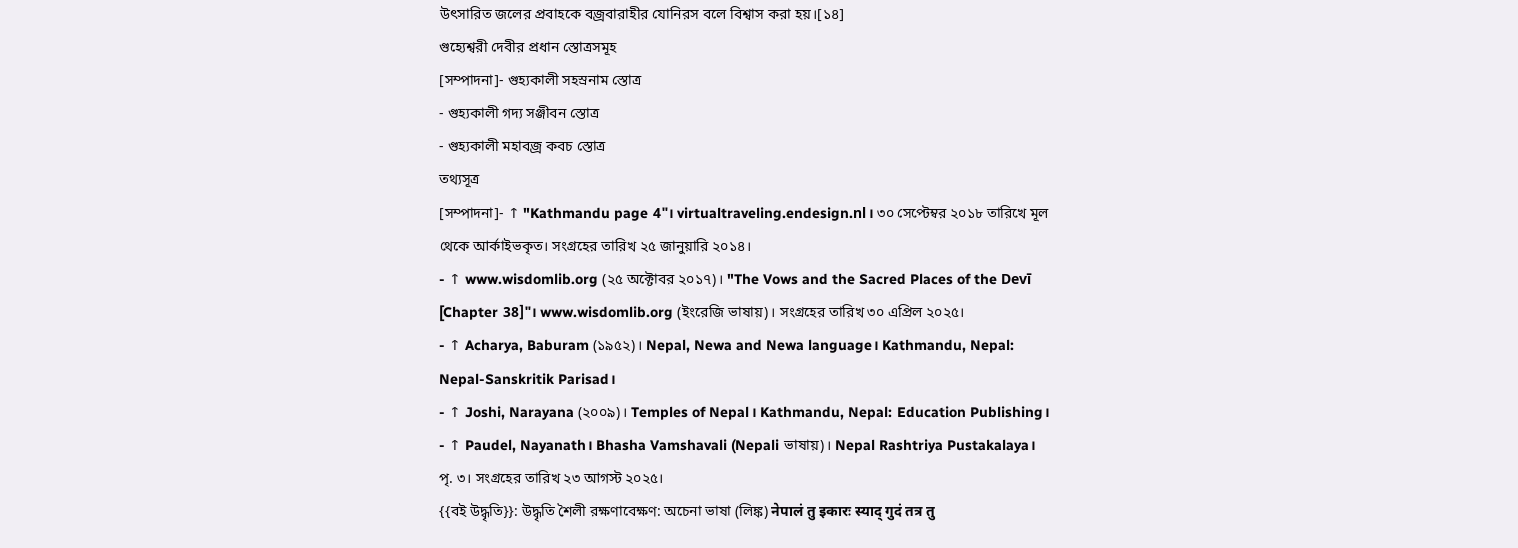উৎসারিত জলের প্রবাহকে বজ্রবারাহীর যোনিরস বলে বিশ্বাস করা হয়।[১৪]
গুহ্যেশ্বরী দেবীর প্রধান স্তোত্রসমূহ
[সম্পাদনা]- গুহ্যকালী সহস্রনাম স্তোত্র
- গুহ্যকালী গদ্য সঞ্জীবন স্তোত্র
- গুহ্যকালী মহাবজ্র কবচ স্তোত্র
তথ্যসূত্র
[সম্পাদনা]- ↑ "Kathmandu page 4"। virtualtraveling.endesign.nl। ৩০ সেপ্টেম্বর ২০১৮ তারিখে মূল থেকে আর্কাইভকৃত। সংগ্রহের তারিখ ২৫ জানুয়ারি ২০১৪।
- ↑ www.wisdomlib.org (২৫ অক্টোবর ২০১৭)। "The Vows and the Sacred Places of the Devī [Chapter 38]"। www.wisdomlib.org (ইংরেজি ভাষায়)। সংগ্রহের তারিখ ৩০ এপ্রিল ২০২৫।
- ↑ Acharya, Baburam (১৯৫২)। Nepal, Newa and Newa language। Kathmandu, Nepal: Nepal-Sanskritik Parisad।
- ↑ Joshi, Narayana (২০০৯)। Temples of Nepal। Kathmandu, Nepal: Education Publishing।
- ↑ Paudel, Nayanath। Bhasha Vamshavali (Nepali ভাষায়)। Nepal Rashtriya Pustakalaya। পৃ. ৩। সংগ্রহের তারিখ ২৩ আগস্ট ২০২৫।
{{বই উদ্ধৃতি}}: উদ্ধৃতি শৈলী রক্ষণাবেক্ষণ: অচেনা ভাষা (লিঙ্ক) नेपालं तु इकारः स्याद् गुदं तत्र तु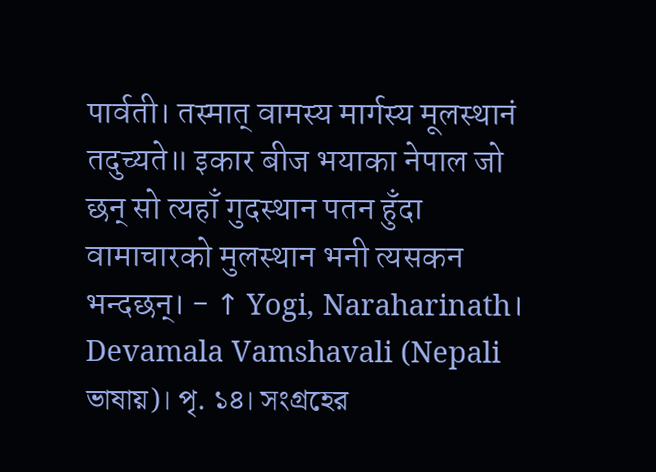पार्वती। तस्मात् वामस्य मार्गस्य मूलस्थानं तदुच्यते॥ इकार बीज भयाका नेपाल जो छन् सो त्यहाँ गुदस्थान पतन हुँदा वामाचारको मुलस्थान भनी त्यसकन भन्दछन्। - ↑ Yogi, Naraharinath। Devamala Vamshavali (Nepali ভাষায়)। পৃ. ১৪। সংগ্রহের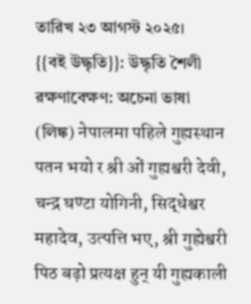তারিখ ২৩ আগস্ট ২০২৫।
{{বই উদ্ধৃতি}}: উদ্ধৃতি শৈলী রক্ষণাবেক্ষণ: অচেনা ভাষা (লিঙ্ক) नेपालमा पहिले गुह्यस्थान पतन भयो र श्री ओं गुह्यश्वरी देवी, चन्द्र घण्टा योगिनी, सिद्धेश्वर महादेव, उत्पत्ति भए, श्री गुह्येश्वरी पिठ बढ़ो प्रत्यक्ष हुन् यी गुह्यकाली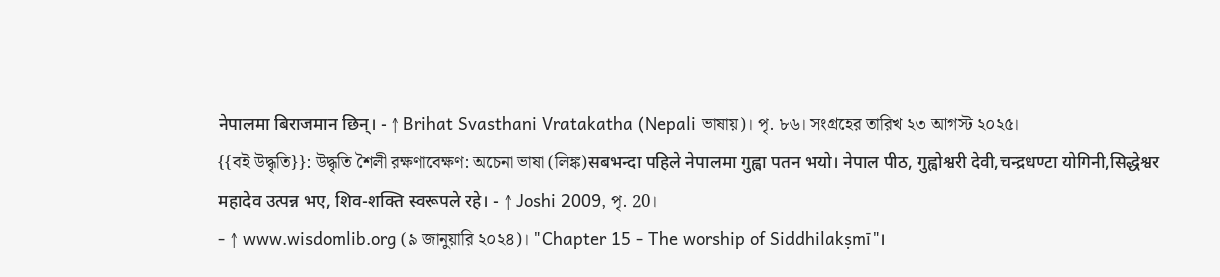नेपालमा बिराजमान छिन्। - ↑ Brihat Svasthani Vratakatha (Nepali ভাষায়)। পৃ. ৮৬। সংগ্রহের তারিখ ২৩ আগস্ট ২০২৫।
{{বই উদ্ধৃতি}}: উদ্ধৃতি শৈলী রক্ষণাবেক্ষণ: অচেনা ভাষা (লিঙ্ক)सबभन्दा पहिले नेपालमा गुह्वा पतन भयो। नेपाल पीठ, गुह्वोश्वरी देवी,चन्द्रधण्टा योगिनी,सिद्धेश्वर महादेव उत्पन्न भए, शिव-शक्ति स्वरूपले रहे। - ↑ Joshi 2009, পৃ. 20।
- ↑ www.wisdomlib.org (৯ জানুয়ারি ২০২৪)। "Chapter 15 - The worship of Siddhilakṣmī"।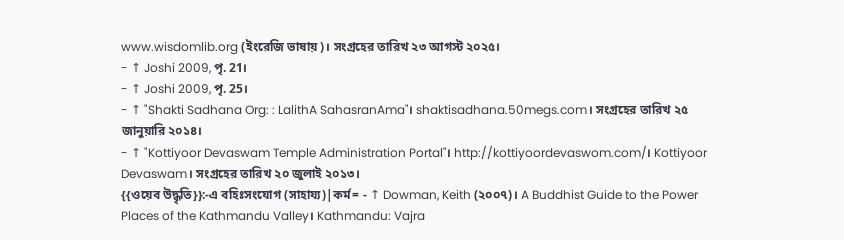www.wisdomlib.org (ইংরেজি ভাষায়)। সংগ্রহের তারিখ ২৩ আগস্ট ২০২৫।
- ↑ Joshi 2009, পৃ. 21।
- ↑ Joshi 2009, পৃ. 25।
- ↑ "Shakti Sadhana Org: : LalithA SahasranAma"। shaktisadhana.50megs.com। সংগ্রহের তারিখ ২৫ জানুয়ারি ২০১৪।
- ↑ "Kottiyoor Devaswam Temple Administration Portal"। http://kottiyoordevaswom.com/। Kottiyoor Devaswam। সংগ্রহের তারিখ ২০ জুলাই ২০১৩।
{{ওয়েব উদ্ধৃতি}}:-এ বহিঃসংযোগ (সাহায্য)|কর্ম= - ↑ Dowman, Keith (২০০৭)। A Buddhist Guide to the Power Places of the Kathmandu Valley। Kathmandu: Vajra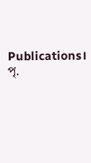Publications। পৃ.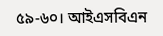৫৯-৬০। আইএসবিএন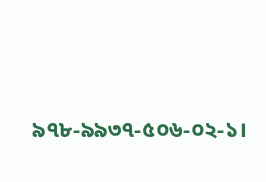৯৭৮-৯৯৩৭-৫০৬-০২-১।